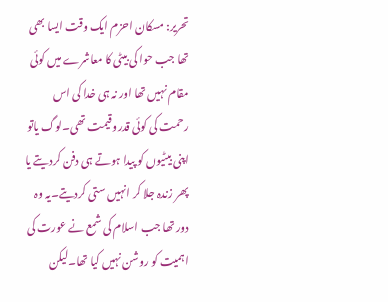تحریر: مسکان احزم ایک وقت ایسا بھی تھا جب حوا کی بیٹی کا معاشرے میں کوئی مقام نہیں تھا اور نہ ہی خدا کی اس رحمت کی کوئی قدرو قیمت تھی۔لوگ یاتو اپنی بیٹیوں کو پیدا ہوتے ہی دفن کردیتے یا پھر زندہ جلا کر انہیں ستی کردیتے۔یہ وہ دور تھا جب اسلام کی شمع نے عورت کی اہمیت کو روشن نہیں کیا تھا۔لیکن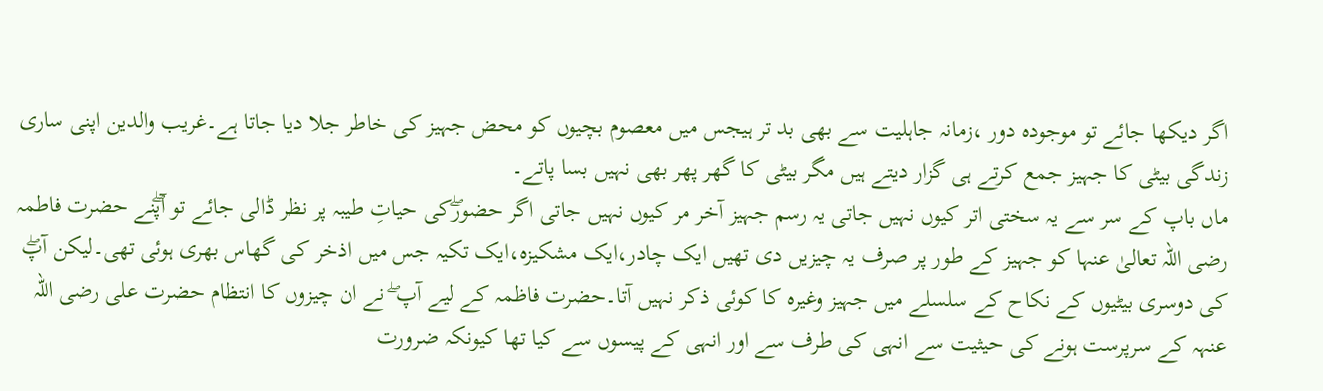اگر دیکھا جائے تو موجودہ دور ،زمانہ جاہلیت سے بھی بد تر ہیجس میں معصوم بچیوں کو محض جہیز کی خاطر جلا دیا جاتا ہے۔غریب والدین اپنی ساری زندگی بیٹی کا جہیز جمع کرتے ہی گزار دیتے ہیں مگر بیٹی کا گھر پھر بھی نہیں بسا پاتے۔
ماں باپ کے سر سے یہ سختی اتر کیوں نہیں جاتی یہ رسم جہیز آخر مر کیوں نہیں جاتی اگر حضورۖکی حیاتِ طیبہ پر نظر ڈالی جائے تو آپۖنے حضرت فاطمہ رضی اللہ تعالیٰ عنہا کو جہیز کے طور پر صرف یہ چیزیں دی تھیں ایک چادر،ایک مشکیزہ،ایک تکیہ جس میں اذخر کی گھاس بھری ہوئی تھی۔لیکن آپۖ کی دوسری بیٹیوں کے نکاح کے سلسلے میں جہیز وغیرہ کا کوئی ذکر نہیں آتا۔حضرت فاظمہ کے لیے آپ ۖ نے ان چیزوں کا انتظام حضرت علی رضی اللہ عنہہ کے سرپرست ہونے کی حیثیت سے انہی کی طرف سے اور انہی کے پیسوں سے کیا تھا کیونکہ ضرورت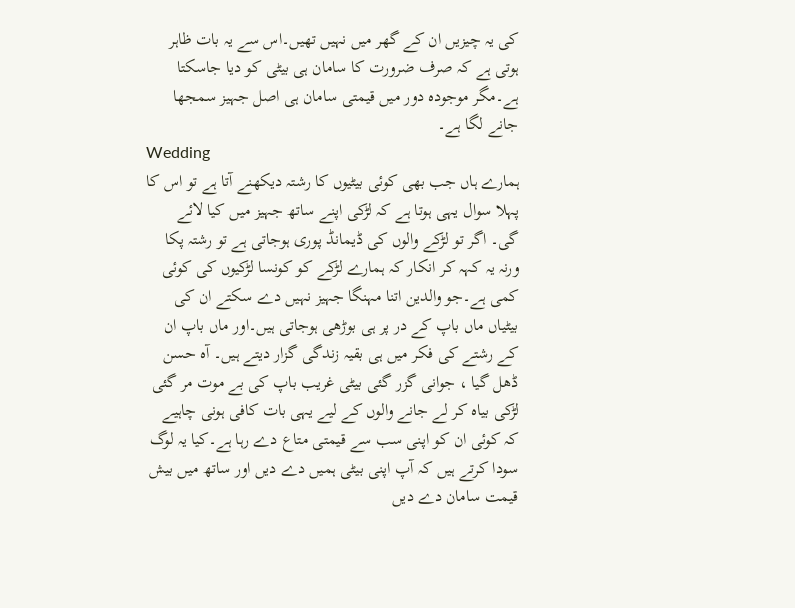کی یہ چیزیں ان کے گھر میں نہیں تھیں۔اس سے یہ بات ظاہر ہوتی ہے کہ صرف ضرورت کا سامان ہی بیٹی کو دیا جاسکتا ہے۔مگر موجودہ دور میں قیمتی سامان ہی اصل جہیز سمجھا جانے لگا ہے۔
Wedding
ہمارے ہاں جب بھی کوئی بیٹیوں کا رشتہ دیکھنے آتا ہے تو اس کا پہلا سوال یہی ہوتا ہے کہ لڑکی اپنے ساتھ جہیز میں کیا لائے گی۔ اگر تو لڑکے والوں کی ڈیمانڈ پوری ہوجاتی ہے تو رشتہ پکا ورنہ یہ کہہ کر انکار کہ ہمارے لڑکے کو کونسا لڑکیوں کی کوئی کمی ہے۔جو والدین اتنا مہنگا جہیز نہیں دے سکتے ان کی بیٹیاں ماں باپ کے در پر ہی بوڑھی ہوجاتی ہیں۔اور ماں باپ ان کے رشتے کی فکر میں ہی بقیہ زندگی گزار دیتے ہیں۔ آہ حسن ڈھل گیا ، جوانی گزر گئی بیٹی غریب باپ کی بے موت مر گئی
لڑکی بیاہ کر لے جانے والوں کے لیے یہی بات کافی ہونی چاہیے کہ کوئی ان کو اپنی سب سے قیمتی متاع دے رہا ہے۔کیا یہ لوگ سودا کرتے ہیں کہ آپ اپنی بیٹی ہمیں دے دیں اور ساتھ میں بیش قیمت سامان دے دیں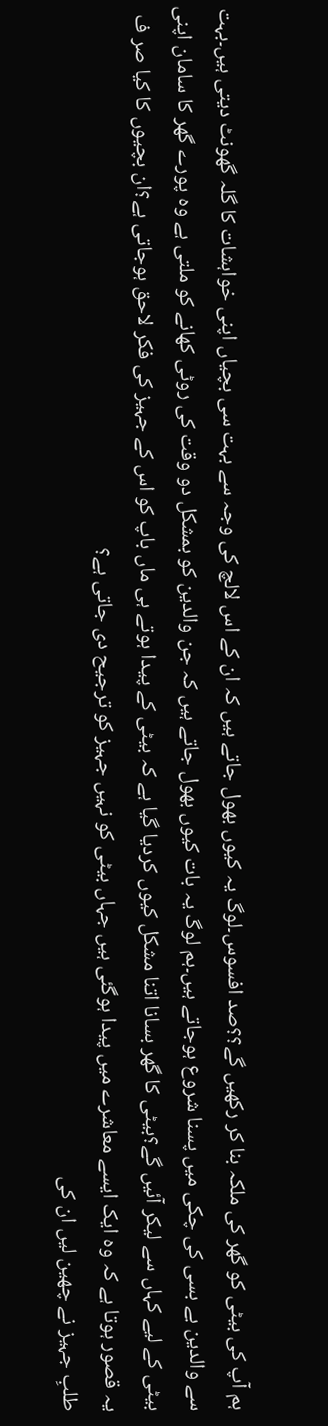ہم آپ کی بیٹی کو گھر کی ملکہ بنا کر رکھیں گے؟؟صد افسوس۔لوگ یہ کیوں بھول جاتے ہیں کہ ان کے اس لالچ کی وجہ سے بہت سی بچیاں اپنی خواہشات کا گلہ گھونٹ دیتی ہیں۔بہت سے والدین بے بسی کی چکی میں پسنا شروع ہوجاتے ہیں۔ہم لوگ یہ بات کیوں بھول جاتے ہیں کہ جن والدین کو بمشکل دو وقت کی روٹی کھانے کو ملتی ہے وہ پورے گھر کا سامان اپنی بیٹی کے لیے کہاں سے لیکر آئیں گے؟بیٹی کا گھر بسانا اتنا مشکل کیوں کردیا گیا ہے کہ بیٹی کے پیدا ہوتے ہی ماں باپ کو اس کے جہیز کی فکر لاحق ہوجاتی ہے؟ان بچیوں کا کیا صر ف یہ قصور ہوتا ہے کہ وہ ایک ایسے معاشرے میں پیدا ہوگئی ہیں جہاں بیٹی کو نہیں جہیز کو ترجیح دی جاتی ہے؟
طلبِ جہیز نے چھین لیں ان کی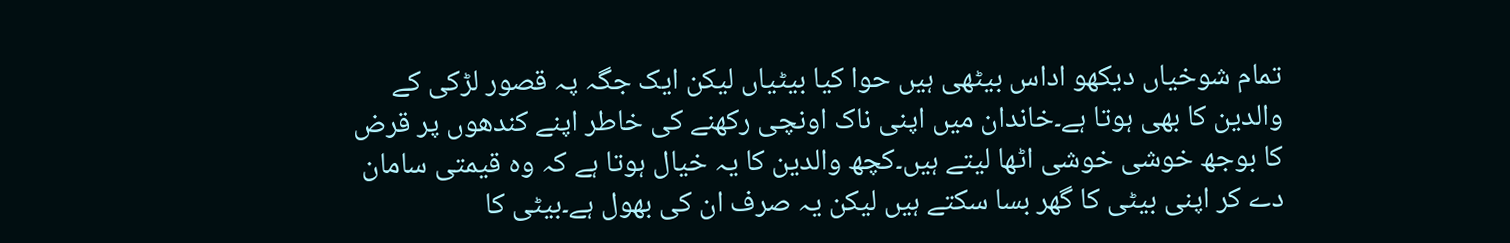تمام شوخیاں دیکھو اداس بیٹھی ہیں حوا کیا بیٹیاں لیکن ایک جگہ پہ قصور لڑکی کے والدین کا بھی ہوتا ہے۔خاندان میں اپنی ناک اونچی رکھنے کی خاطر اپنے کندھوں پر قرض کا بوجھ خوشی خوشی اٹھا لیتے ہیں۔کچھ والدین کا یہ خیال ہوتا ہے کہ وہ قیمتی سامان دے کر اپنی بیٹی کا گھر بسا سکتے ہیں لیکن یہ صرف ان کی بھول ہے۔بیٹی کا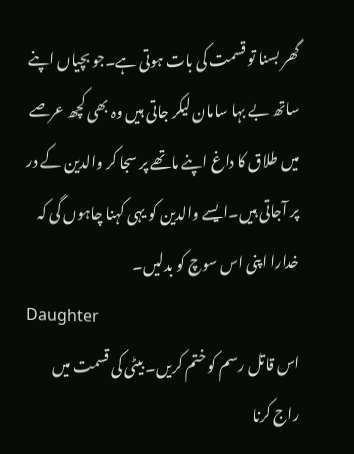گھر بسنا تو قسمت کی بات ہوتی ہے۔جو بچیاں اپنے ساتھ بے بہا سامان لیکر جاتی ہیں وہ بھی کچھ عرصے میں طلاق کا داغ اپنے ماتھے پر سجا کر والدین کے در پر آجاتی ہیں۔ایسے والدین کو یہی کہنا چاہوں گی کہ خدارا اپنی اس سوچ کو بدلیں۔
Daughter
اس قاتل رسم کو ختم کریں۔ بیٹی کی قسمت میں راج کرنا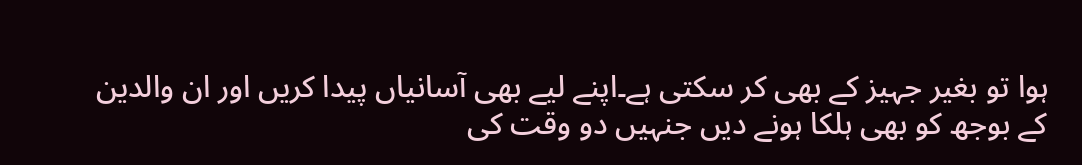ہوا تو بغیر جہیز کے بھی کر سکتی ہے۔اپنے لیے بھی آسانیاں پیدا کریں اور ان والدین کے بوجھ کو بھی ہلکا ہونے دیں جنہیں دو وقت کی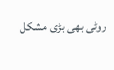روٹی بھی بڑی مشکل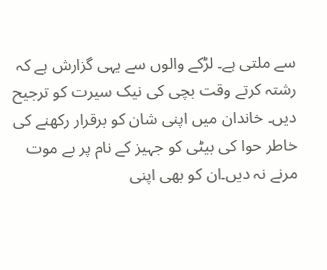سے ملتی ہے۔ لڑکے والوں سے یہی گزارش ہے کہ رشتہ کرتے وقت بچی کی نیک سیرت کو ترجیح دیں۔ خاندان میں اپنی شان کو برقرار رکھنے کی خاطر حوا کی بیٹی کو جہیز کے نام پر بے موت مرنے نہ دیں۔ان کو بھی اپنی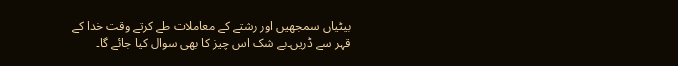بیٹیاں سمجھیں اور رشتے کے معاملات طے کرتے وقت خدا کے قہر سے ڈریں۔بے شک اس چیز کا بھی سوال کیا جائے گا۔